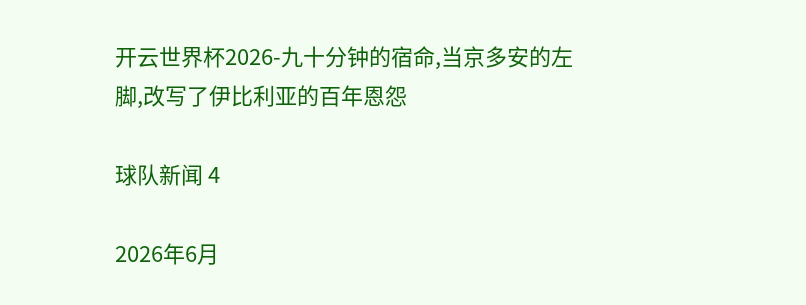开云世界杯2026-九十分钟的宿命,当京多安的左脚,改写了伊比利亚的百年恩怨

球队新闻 4

2026年6月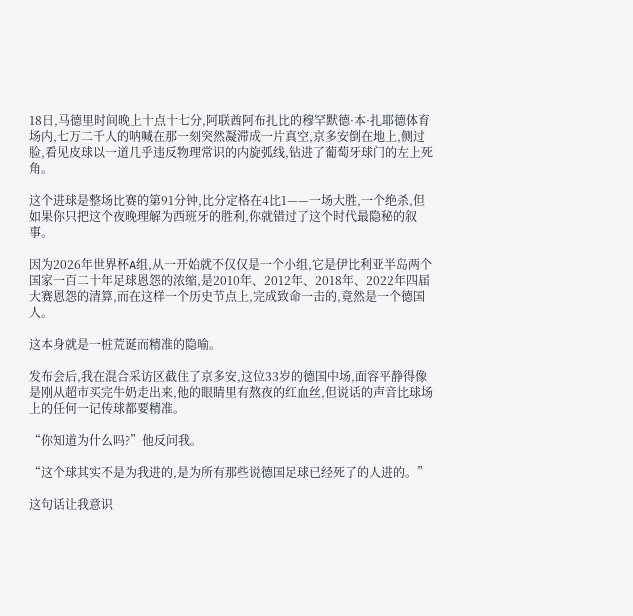18日,马德里时间晚上十点十七分,阿联酋阿布扎比的穆罕默德·本·扎耶德体育场内,七万二千人的呐喊在那一刻突然凝滞成一片真空,京多安倒在地上,侧过脸,看见皮球以一道几乎违反物理常识的内旋弧线,钻进了葡萄牙球门的左上死角。

这个进球是整场比赛的第91分钟,比分定格在4比1——一场大胜,一个绝杀,但如果你只把这个夜晚理解为西班牙的胜利,你就错过了这个时代最隐秘的叙事。

因为2026年世界杯A组,从一开始就不仅仅是一个小组,它是伊比利亚半岛两个国家一百二十年足球恩怨的浓缩,是2010年、2012年、2018年、2022年四届大赛恩怨的清算,而在这样一个历史节点上,完成致命一击的,竟然是一个德国人。

这本身就是一桩荒诞而精准的隐喻。

发布会后,我在混合采访区截住了京多安,这位33岁的德国中场,面容平静得像是刚从超市买完牛奶走出来,他的眼睛里有熬夜的红血丝,但说话的声音比球场上的任何一记传球都要精准。

“你知道为什么吗?”他反问我。

“这个球其实不是为我进的,是为所有那些说德国足球已经死了的人进的。”

这句话让我意识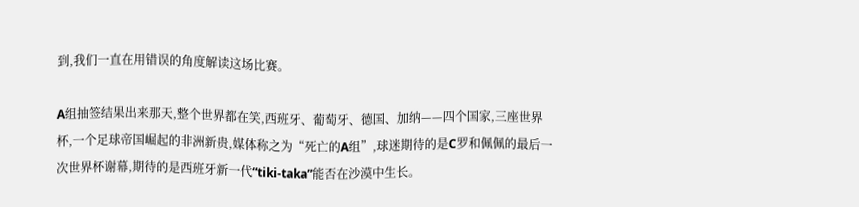到,我们一直在用错误的角度解读这场比赛。

A组抽签结果出来那天,整个世界都在笑,西班牙、葡萄牙、德国、加纳——四个国家,三座世界杯,一个足球帝国崛起的非洲新贵,媒体称之为“死亡的A组”,球迷期待的是C罗和佩佩的最后一次世界杯谢幕,期待的是西班牙新一代“tiki-taka”能否在沙漠中生长。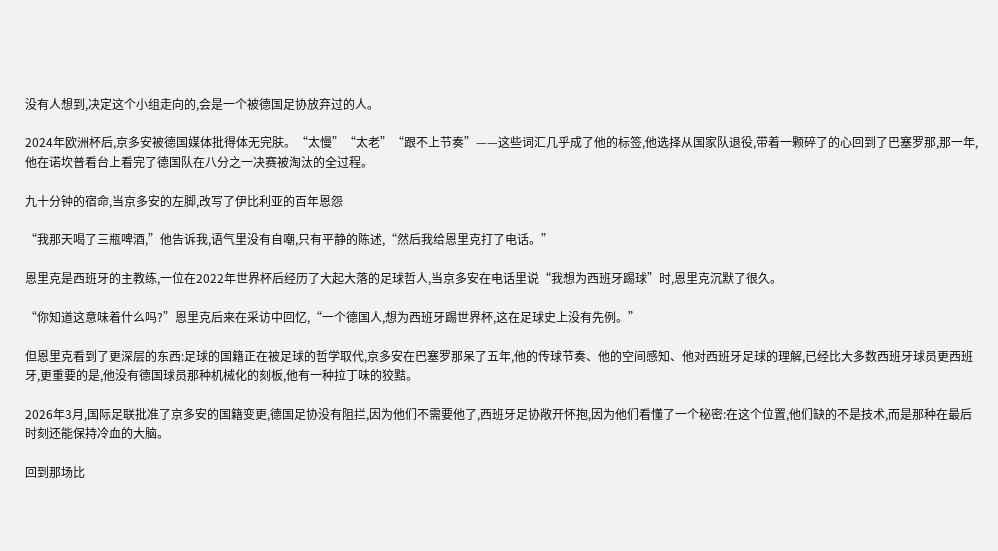没有人想到,决定这个小组走向的,会是一个被德国足协放弃过的人。

2024年欧洲杯后,京多安被德国媒体批得体无完肤。“太慢”“太老”“跟不上节奏”——这些词汇几乎成了他的标签,他选择从国家队退役,带着一颗碎了的心回到了巴塞罗那,那一年,他在诺坎普看台上看完了德国队在八分之一决赛被淘汰的全过程。

九十分钟的宿命,当京多安的左脚,改写了伊比利亚的百年恩怨

“我那天喝了三瓶啤酒,”他告诉我,语气里没有自嘲,只有平静的陈述,“然后我给恩里克打了电话。”

恩里克是西班牙的主教练,一位在2022年世界杯后经历了大起大落的足球哲人,当京多安在电话里说“我想为西班牙踢球”时,恩里克沉默了很久。

“你知道这意味着什么吗?”恩里克后来在采访中回忆,“一个德国人,想为西班牙踢世界杯,这在足球史上没有先例。”

但恩里克看到了更深层的东西:足球的国籍正在被足球的哲学取代,京多安在巴塞罗那呆了五年,他的传球节奏、他的空间感知、他对西班牙足球的理解,已经比大多数西班牙球员更西班牙,更重要的是,他没有德国球员那种机械化的刻板,他有一种拉丁味的狡黠。

2026年3月,国际足联批准了京多安的国籍变更,德国足协没有阻拦,因为他们不需要他了,西班牙足协敞开怀抱,因为他们看懂了一个秘密:在这个位置,他们缺的不是技术,而是那种在最后时刻还能保持冷血的大脑。

回到那场比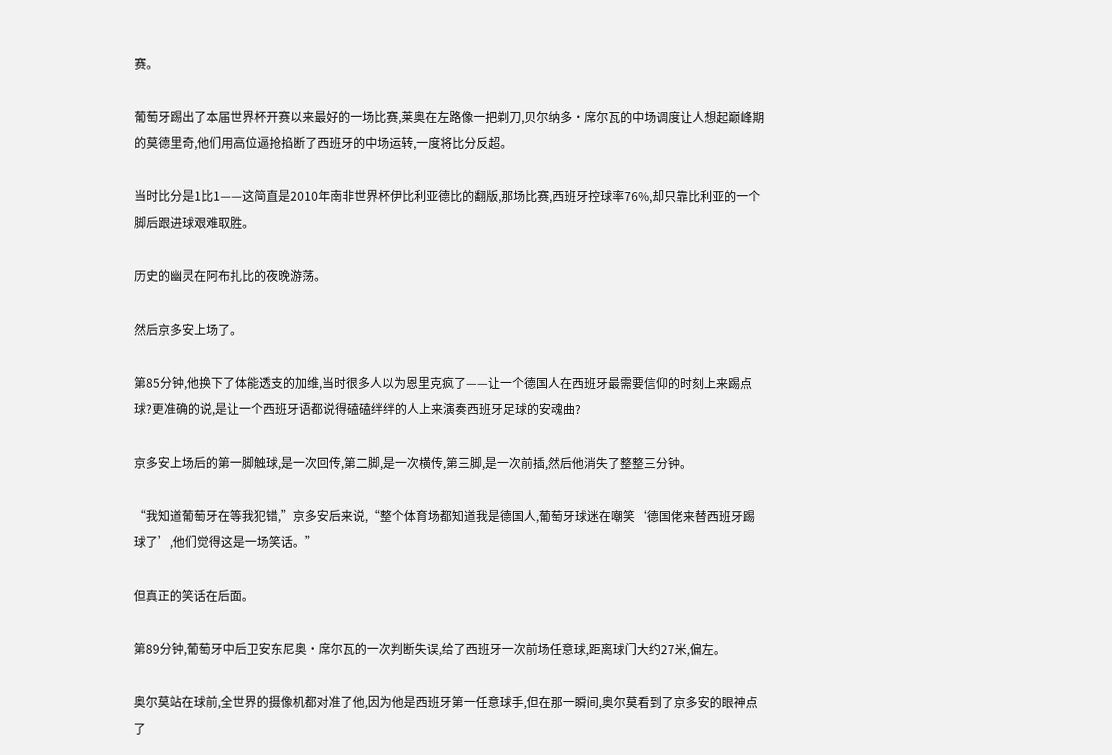赛。

葡萄牙踢出了本届世界杯开赛以来最好的一场比赛,莱奥在左路像一把剃刀,贝尔纳多·席尔瓦的中场调度让人想起巅峰期的莫德里奇,他们用高位逼抢掐断了西班牙的中场运转,一度将比分反超。

当时比分是1比1——这简直是2010年南非世界杯伊比利亚德比的翻版,那场比赛,西班牙控球率76%,却只靠比利亚的一个脚后跟进球艰难取胜。

历史的幽灵在阿布扎比的夜晚游荡。

然后京多安上场了。

第85分钟,他换下了体能透支的加维,当时很多人以为恩里克疯了——让一个德国人在西班牙最需要信仰的时刻上来踢点球?更准确的说,是让一个西班牙语都说得磕磕绊绊的人上来演奏西班牙足球的安魂曲?

京多安上场后的第一脚触球,是一次回传,第二脚,是一次横传,第三脚,是一次前插,然后他消失了整整三分钟。

“我知道葡萄牙在等我犯错,”京多安后来说,“整个体育场都知道我是德国人,葡萄牙球迷在嘲笑‘德国佬来替西班牙踢球了’,他们觉得这是一场笑话。”

但真正的笑话在后面。

第89分钟,葡萄牙中后卫安东尼奥·席尔瓦的一次判断失误,给了西班牙一次前场任意球,距离球门大约27米,偏左。

奥尔莫站在球前,全世界的摄像机都对准了他,因为他是西班牙第一任意球手,但在那一瞬间,奥尔莫看到了京多安的眼神点了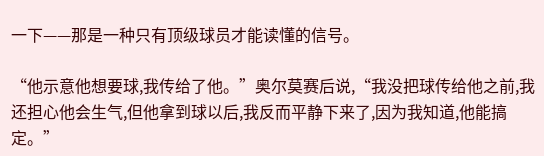一下——那是一种只有顶级球员才能读懂的信号。

“他示意他想要球,我传给了他。”奥尔莫赛后说,“我没把球传给他之前,我还担心他会生气,但他拿到球以后,我反而平静下来了,因为我知道,他能搞定。”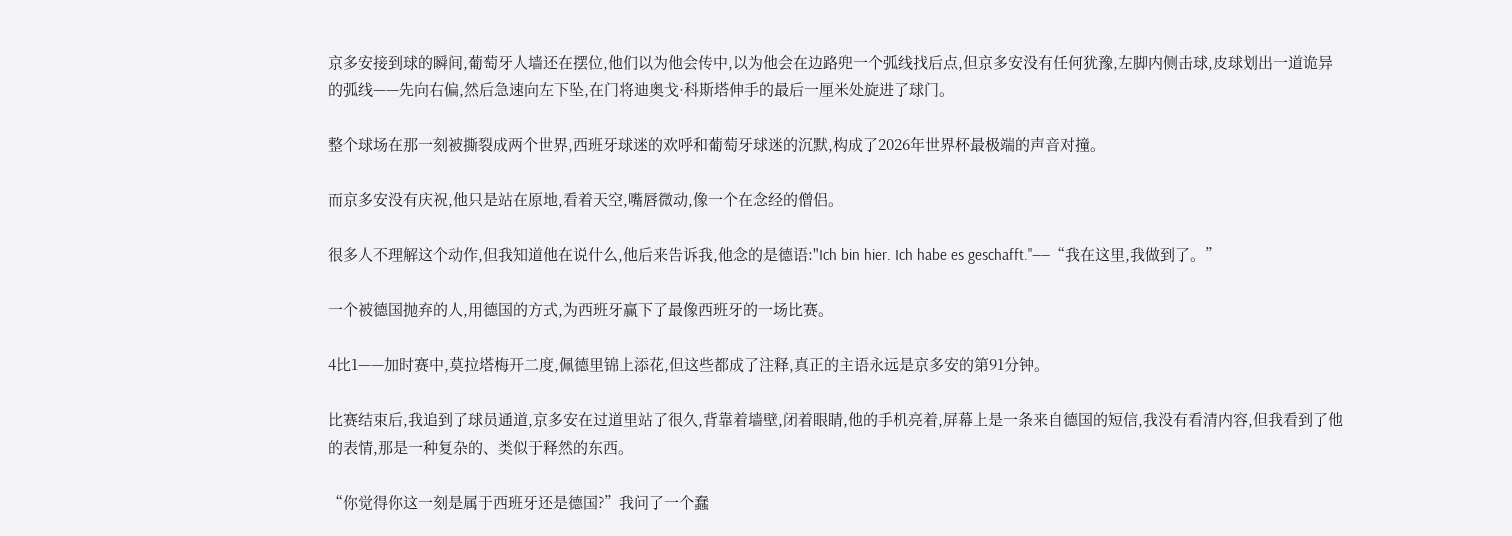京多安接到球的瞬间,葡萄牙人墙还在摆位,他们以为他会传中,以为他会在边路兜一个弧线找后点,但京多安没有任何犹豫,左脚内侧击球,皮球划出一道诡异的弧线——先向右偏,然后急速向左下坠,在门将迪奥戈·科斯塔伸手的最后一厘米处旋进了球门。

整个球场在那一刻被撕裂成两个世界,西班牙球迷的欢呼和葡萄牙球迷的沉默,构成了2026年世界杯最极端的声音对撞。

而京多安没有庆祝,他只是站在原地,看着天空,嘴唇微动,像一个在念经的僧侣。

很多人不理解这个动作,但我知道他在说什么,他后来告诉我,他念的是德语:"Ich bin hier. Ich habe es geschafft."——“我在这里,我做到了。”

一个被德国抛弃的人,用德国的方式,为西班牙赢下了最像西班牙的一场比赛。

4比1——加时赛中,莫拉塔梅开二度,佩德里锦上添花,但这些都成了注释,真正的主语永远是京多安的第91分钟。

比赛结束后,我追到了球员通道,京多安在过道里站了很久,背靠着墙壁,闭着眼睛,他的手机亮着,屏幕上是一条来自德国的短信,我没有看清内容,但我看到了他的表情,那是一种复杂的、类似于释然的东西。

“你觉得你这一刻是属于西班牙还是德国?”我问了一个蠢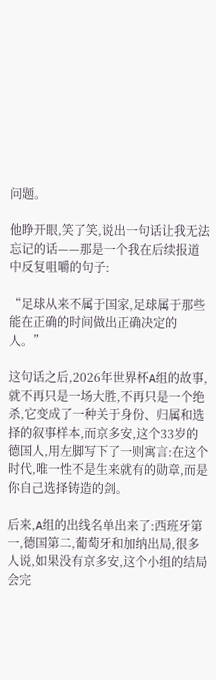问题。

他睁开眼,笑了笑,说出一句话让我无法忘记的话——那是一个我在后续报道中反复咀嚼的句子:

“足球从来不属于国家,足球属于那些能在正确的时间做出正确决定的人。”

这句话之后,2026年世界杯A组的故事,就不再只是一场大胜,不再只是一个绝杀,它变成了一种关于身份、归属和选择的叙事样本,而京多安,这个33岁的德国人,用左脚写下了一则寓言:在这个时代,唯一性不是生来就有的勋章,而是你自己选择铸造的剑。

后来,A组的出线名单出来了:西班牙第一,德国第二,葡萄牙和加纳出局,很多人说,如果没有京多安,这个小组的结局会完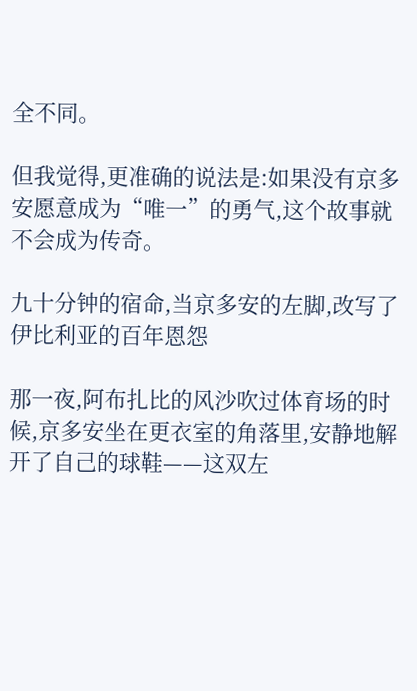全不同。

但我觉得,更准确的说法是:如果没有京多安愿意成为“唯一”的勇气,这个故事就不会成为传奇。

九十分钟的宿命,当京多安的左脚,改写了伊比利亚的百年恩怨

那一夜,阿布扎比的风沙吹过体育场的时候,京多安坐在更衣室的角落里,安静地解开了自己的球鞋——这双左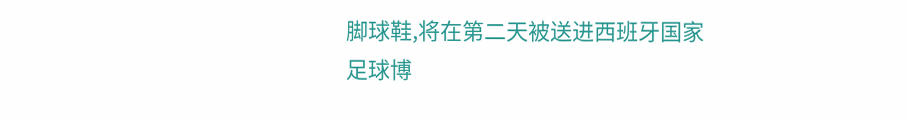脚球鞋,将在第二天被送进西班牙国家足球博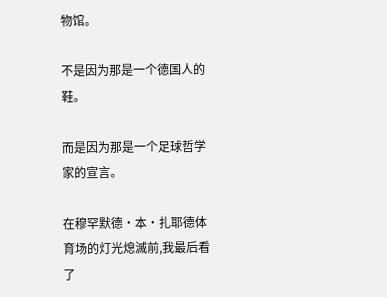物馆。

不是因为那是一个德国人的鞋。

而是因为那是一个足球哲学家的宣言。

在穆罕默德·本·扎耶德体育场的灯光熄滅前,我最后看了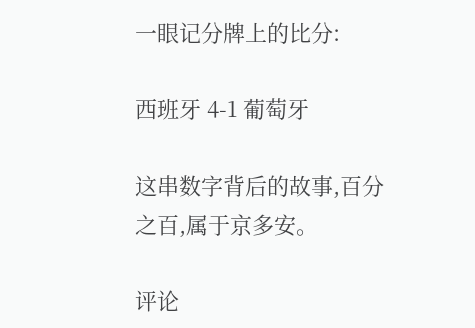一眼记分牌上的比分:

西班牙 4-1 葡萄牙

这串数字背后的故事,百分之百,属于京多安。

评论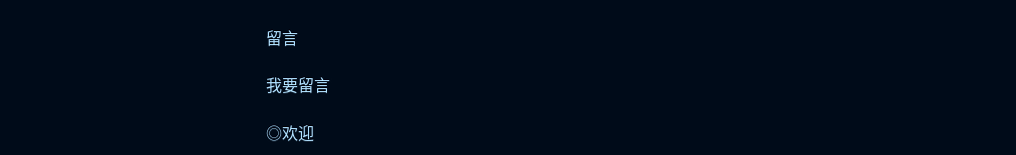留言

我要留言

◎欢迎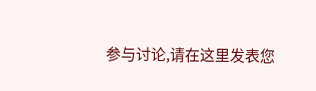参与讨论,请在这里发表您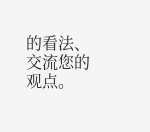的看法、交流您的观点。